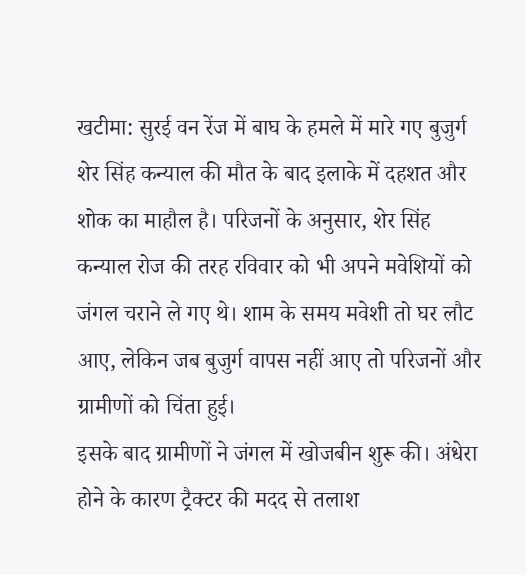खटीमा: सुरई वन रेंज में बाघ के हमले में मारे गए बुजुर्ग शेर सिंह कन्याल की मौत के बाद इलाके में दहशत और शोक का माहौल है। परिजनों के अनुसार, शेर सिंह कन्याल रोज की तरह रविवार को भी अपने मवेशियों को जंगल चराने ले गए थे। शाम के समय मवेशी तो घर लौट आए, लेकिन जब बुजुर्ग वापस नहीं आए तो परिजनों और ग्रामीणों को चिंता हुई।
इसके बाद ग्रामीणों ने जंगल में खोजबीन शुरू की। अंधेरा होने के कारण ट्रैक्टर की मदद से तलाश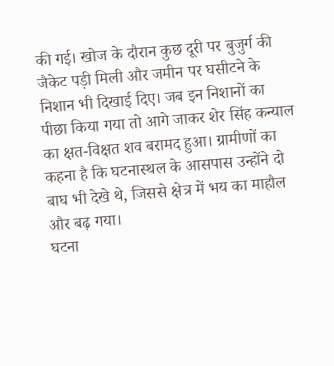की गई। खोज के दौरान कुछ दूरी पर बुजुर्ग की जैकेट पड़ी मिली और जमीन पर घसीटने के निशान भी दिखाई दिए। जब इन निशानों का पीछा किया गया तो आगे जाकर शेर सिंह कन्याल का क्षत-विक्षत शव बरामद हुआ। ग्रामीणों का कहना है कि घटनास्थल के आसपास उन्होंने दो बाघ भी देखे थे, जिससे क्षेत्र में भय का माहौल और बढ़ गया।
घटना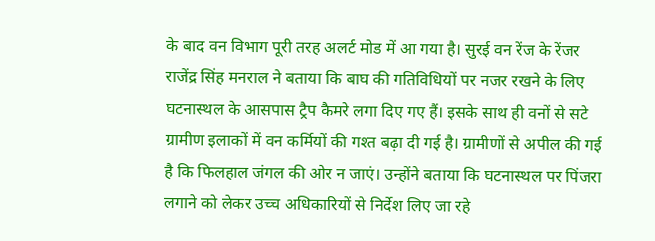के बाद वन विभाग पूरी तरह अलर्ट मोड में आ गया है। सुरई वन रेंज के रेंजर राजेंद्र सिंह मनराल ने बताया कि बाघ की गतिविधियों पर नजर रखने के लिए घटनास्थल के आसपास ट्रैप कैमरे लगा दिए गए हैं। इसके साथ ही वनों से सटे ग्रामीण इलाकों में वन कर्मियों की गश्त बढ़ा दी गई है। ग्रामीणों से अपील की गई है कि फिलहाल जंगल की ओर न जाएं। उन्होंने बताया कि घटनास्थल पर पिंजरा लगाने को लेकर उच्च अधिकारियों से निर्देश लिए जा रहे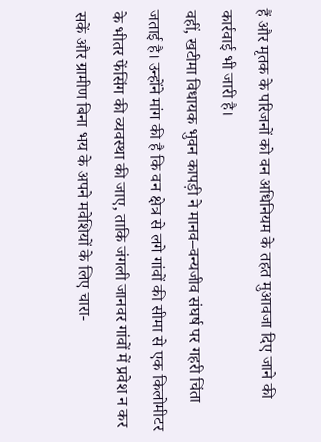हैं और मृतक के परिजनों को वन अधिनियम के तहत मुआवजा दिए जाने की कार्रवाई भी जारी है।
वहीं, खटीमा विधायक भुवन कापड़ी ने मानव–वन्यजीव संघर्ष पर गहरी चिंता जताई है। उन्होंने मांग की है कि वन क्षेत्र से लगे गांवों की सीमा से एक किलोमीटर के भीतर फेंसिंग की व्यवस्था की जाए, ताकि जंगली जानवर गांवों में प्रवेश न कर सकें और ग्रामीण बिना भय के अपने मवेशियों के लिए चारा-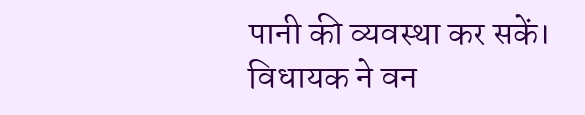पानी की व्यवस्था कर सकें। विधायक ने वन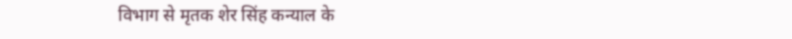विभाग से मृतक शेर सिंह कन्याल के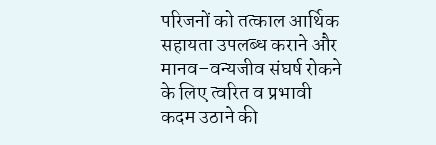परिजनों को तत्काल आर्थिक सहायता उपलब्ध कराने और मानव–वन्यजीव संघर्ष रोकने के लिए त्वरित व प्रभावी कदम उठाने की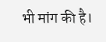भी मांग की है।